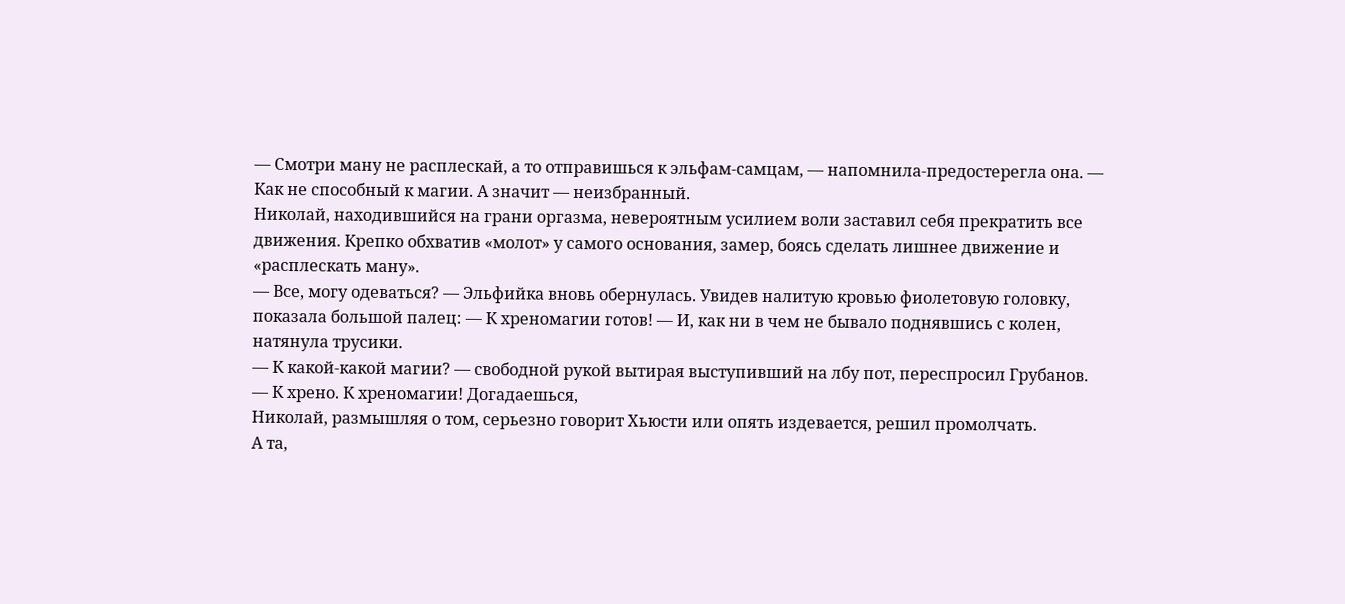— Смотри ману не расплескай, а то отправишься к эльфам-самцам, — напомнила-предостерегла она. — Как не способный к магии. А значит — неизбранный.
Николай, находившийся на грани оргазма, невероятным усилием воли заставил себя прекратить все движения. Крепко обхватив «молот» у самого основания, замер, боясь сделать лишнее движение и «расплескать ману».
— Все, могу одеваться? — Эльфийка вновь обернулась. Увидев налитую кровью фиолетовую головку, показала большой палец: — К хреномагии готов! — И, как ни в чем не бывало поднявшись с колен, натянула трусики.
— К какой-какой магии? — свободной рукой вытирая выступивший на лбу пот, переспросил Грубанов.
— К хрено. К хреномагии! Догадаешься,
Николай, размышляя о том, серьезно говорит Хьюсти или опять издевается, решил промолчать.
А та,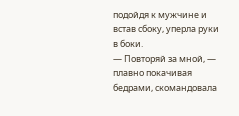подойдя к мужчине и встав сбоку, уперла руки в боки.
— Повторяй за мной, — плавно покачивая бедрами, скомандовала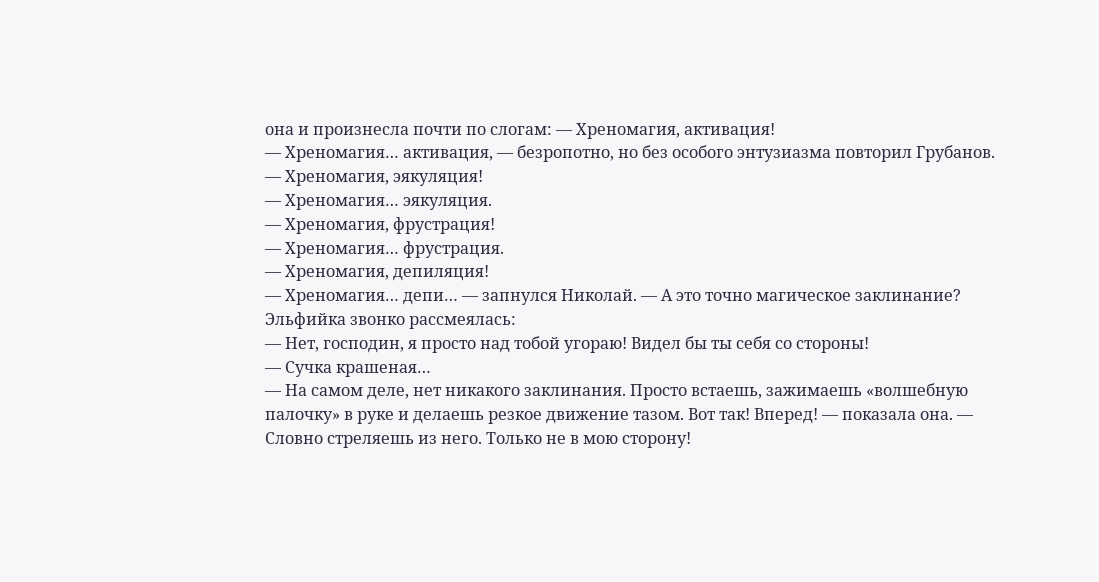она и произнесла почти по слогам: — Хреномагия, активация!
— Хреномагия… активация, — безропотно, но без особого энтузиазма повторил Грубанов.
— Хреномагия, эякуляция!
— Хреномагия… эякуляция.
— Хреномагия, фрустрация!
— Хреномагия… фрустрация.
— Хреномагия, депиляция!
— Хреномагия… депи… — запнулся Николай. — А это точно магическое заклинание?
Эльфийка звонко рассмеялась:
— Нет, господин, я просто над тобой угораю! Видел бы ты себя со стороны!
— Сучка крашеная…
— На самом деле, нет никакого заклинания. Просто встаешь, зажимаешь «волшебную палочку» в руке и делаешь резкое движение тазом. Вот так! Вперед! — показала она. — Словно стреляешь из него. Только не в мою сторону!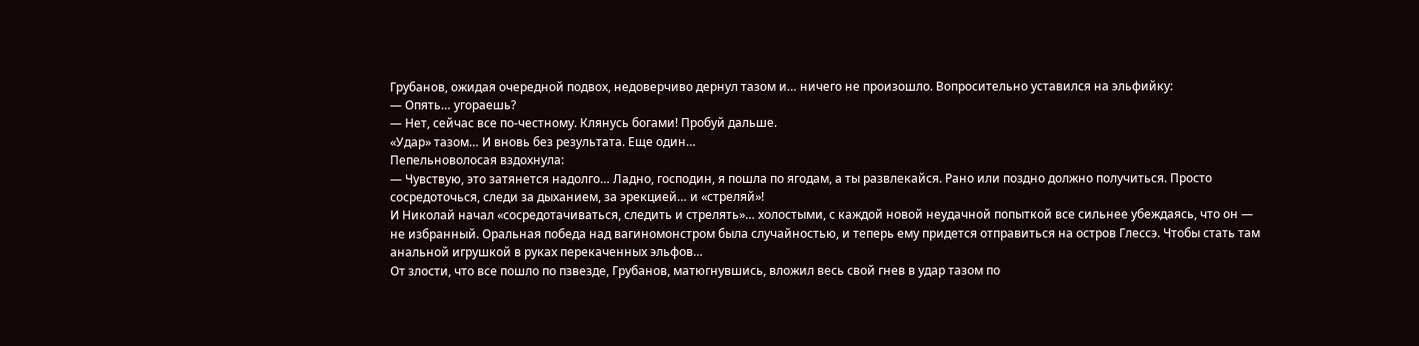Грубанов, ожидая очередной подвох, недоверчиво дернул тазом и… ничего не произошло. Вопросительно уставился на эльфийку:
— Опять… угораешь?
— Нет, сейчас все по-честному. Клянусь богами! Пробуй дальше.
«Удар» тазом… И вновь без результата. Еще один…
Пепельноволосая вздохнула:
— Чувствую, это затянется надолго… Ладно, господин, я пошла по ягодам, а ты развлекайся. Рано или поздно должно получиться. Просто сосредоточься, следи за дыханием, за эрекцией… и «стреляй»!
И Николай начал «сосредотачиваться, следить и стрелять»… холостыми, с каждой новой неудачной попыткой все сильнее убеждаясь, что он — не избранный. Оральная победа над вагиномонстром была случайностью, и теперь ему придется отправиться на остров Глессэ. Чтобы стать там анальной игрушкой в руках перекаченных эльфов…
От злости, что все пошло по пзвезде, Грубанов, матюгнувшись, вложил весь свой гнев в удар тазом по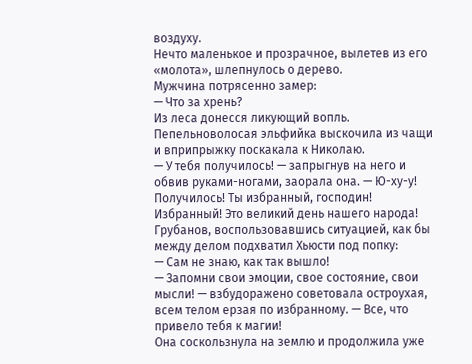воздуху.
Нечто маленькое и прозрачное, вылетев из его «молота», шлепнулось о дерево.
Мужчина потрясенно замер:
— Что за хрень?
Из леса донесся ликующий вопль. Пепельноволосая эльфийка выскочила из чащи и вприпрыжку поскакала к Николаю.
— У тебя получилось! — запрыгнув на него и обвив руками-ногами, заорала она. — Ю-ху-у! Получилось! Ты избранный, господин! Избранный! Это великий день нашего народа!
Грубанов, воспользовавшись ситуацией, как бы между делом подхватил Хьюсти под попку:
— Сам не знаю, как так вышло!
— Запомни свои эмоции, свое состояние, свои мысли! — взбудоражено советовала остроухая, всем телом ерзая по избранному. — Все, что привело тебя к магии!
Она соскользнула на землю и продолжила уже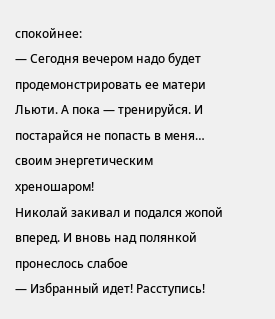спокойнее:
— Сегодня вечером надо будет продемонстрировать ее матери Льюти. А пока — тренируйся. И постарайся не попасть в меня… своим энергетическим хреношаром!
Николай закивал и подался жопой вперед. И вновь над полянкой пронеслось слабое
— Избранный идет! Расступись!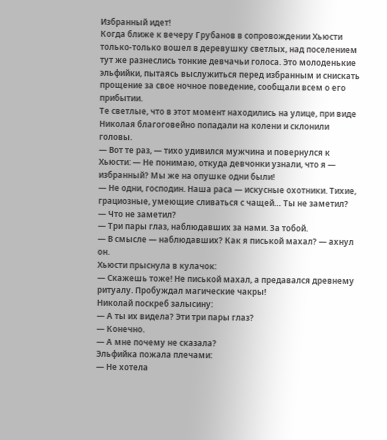Избранный идет!
Когда ближе к вечеру Грубанов в сопровождении Хьюсти только-только вошел в деревушку светлых, над поселением тут же разнеслись тонкие девчачьи голоса. Это молоденькие эльфийки, пытаясь выслужиться перед избранным и снискать прощение за свое ночное поведение, сообщали всем о его прибытии.
Те светлые, что в этот момент находились на улице, при виде Николая благоговейно попадали на колени и склонили головы.
— Вот те раз, — тихо удивился мужчина и повернулся к Хьюсти: — Не понимаю, откуда девчонки узнали, что я — избранный? Мы же на опушке одни были!
— Не одни, господин. Наша раса — искусные охотники. Тихие, грациозные, умеющие сливаться с чащей… Ты не заметил?
— Что не заметил?
— Три пары глаз, наблюдавших за нами. За тобой.
— В смысле — наблюдавших? Как я писькой махал? — ахнул он.
Хьюсти прыснула в кулачок:
— Скажешь тоже! Не писькой махал, а предавался древнему ритуалу. Пробуждал магические чакры!
Николай поскреб залысину:
— А ты их видела? Эти три пары глаз?
— Конечно.
— А мне почему не сказала?
Эльфийка пожала плечами:
— Не хотела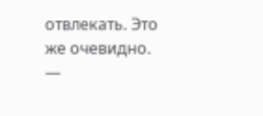отвлекать. Это же очевидно.
—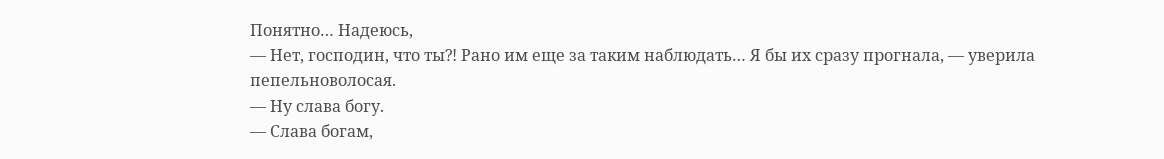Понятно… Надеюсь,
— Нет, господин, что ты⁈ Рано им еще за таким наблюдать… Я бы их сразу прогнала, — уверила пепельноволосая.
— Ну слава богу.
— Слава богам,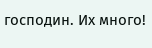господин. Их много!